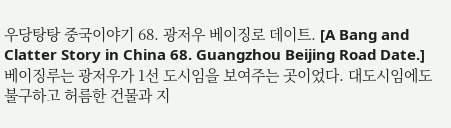우당탕탕 중국이야기 68. 광저우 베이징로 데이트. [A Bang and Clatter Story in China 68. Guangzhou Beijing Road Date.]
베이징루는 광저우가 1선 도시임을 보여주는 곳이었다. 대도시임에도 불구하고 허름한 건물과 지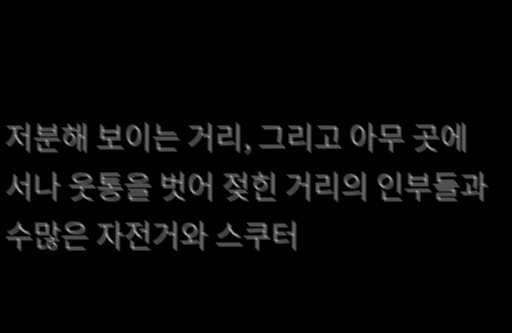저분해 보이는 거리, 그리고 아무 곳에서나 웃통을 벗어 젖힌 거리의 인부들과 수많은 자전거와 스쿠터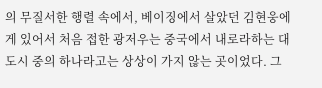의 무질서한 행렬 속에서, 베이징에서 살았던 김현웅에게 있어서 처음 접한 광저우는 중국에서 내로라하는 대도시 중의 하나라고는 상상이 가지 않는 곳이었다. 그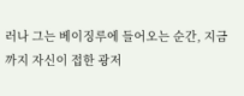러나 그는 베이징루에 들어오는 순간, 지금까지 자신이 접한 광저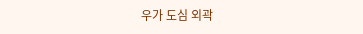우가 도심 외곽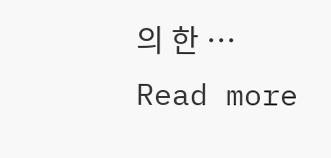의 한 … Read more